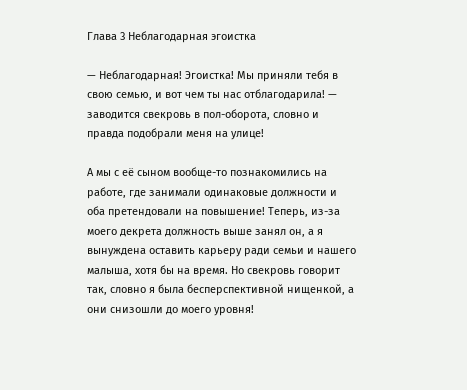Глава 3 Неблагодарная эгоистка

— Неблагодарная! Эгоистка! Мы приняли тебя в свою семью, и вот чем ты нас отблагодарила! — заводится свекровь в пол-оборота, словно и правда подобрали меня на улице!

А мы с её сыном вообще-то познакомились на работе, где занимали одинаковые должности и оба претендовали на повышение! Теперь, из-за моего декрета должность выше занял он, а я вынуждена оставить карьеру ради семьи и нашего малыша, хотя бы на время. Но свекровь говорит так, словно я была бесперспективной нищенкой, а они снизошли до моего уровня!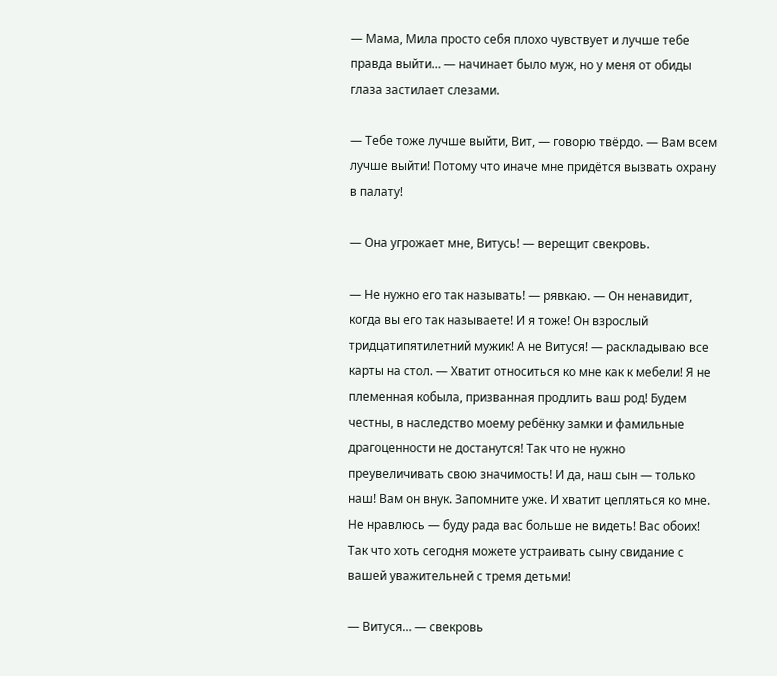— Мама, Мила просто себя плохо чувствует и лучше тебе правда выйти… — начинает было муж, но у меня от обиды глаза застилает слезами.

— Тебе тоже лучше выйти, Вит, — говорю твёрдо. — Вам всем лучше выйти! Потому что иначе мне придётся вызвать охрану в палату!

— Она угрожает мне, Витусь! — верещит свекровь.

— Не нужно его так называть! — рявкаю. — Он ненавидит, когда вы его так называете! И я тоже! Он взрослый тридцатипятилетний мужик! А не Витуся! — раскладываю все карты на стол. — Хватит относиться ко мне как к мебели! Я не племенная кобыла, призванная продлить ваш род! Будем честны, в наследство моему ребёнку замки и фамильные драгоценности не достанутся! Так что не нужно преувеличивать свою значимость! И да, наш сын — только наш! Вам он внук. Запомните уже. И хватит цепляться ко мне. Не нравлюсь — буду рада вас больше не видеть! Вас обоих! Так что хоть сегодня можете устраивать сыну свидание с вашей уважительней с тремя детьми!

— Витуся… — свекровь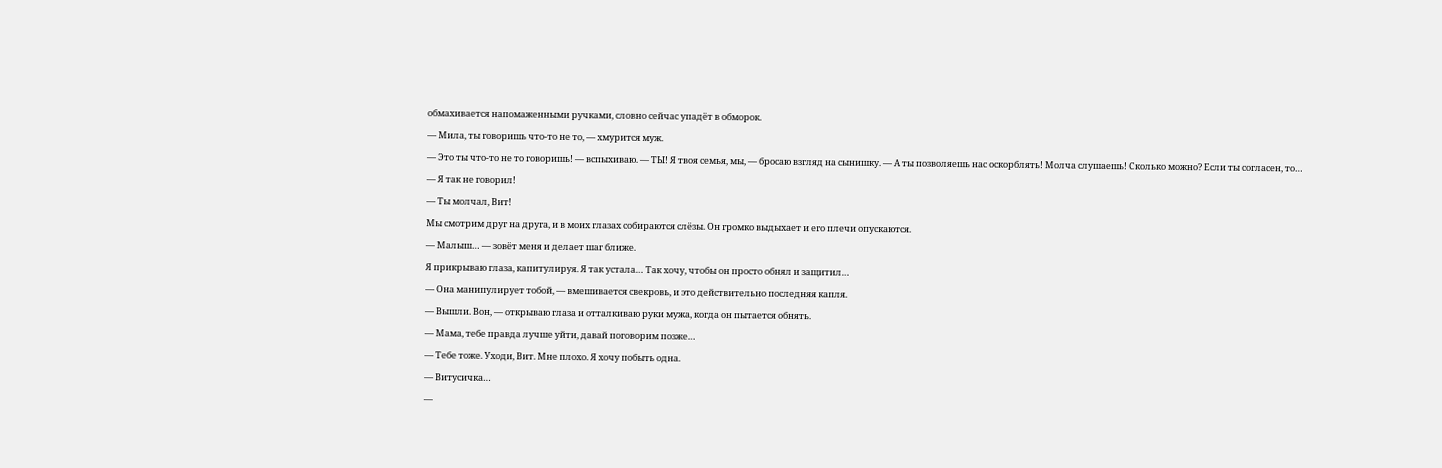обмахивается напомаженными ручками, словно сейчас упадёт в обморок.

— Мила, ты говоришь что-то не то, — хмурится муж.

— Это ты что-то не то говоришь! — вспыхиваю. — ТЫ! Я твоя семья, мы, — бросаю взгляд на сынишку. — А ты позволяешь нас оскорблять! Молча слушаешь! Сколько можно? Если ты согласен, то…

— Я так не говорил!

— Ты молчал, Вит!

Мы смотрим друг на друга, и в моих глазах собираются слёзы. Он громко выдыхает и его плечи опускаются.

— Малыш… — зовёт меня и делает шаг ближе.

Я прикрываю глаза, капитулируя. Я так устала… Так хочу, чтобы он просто обнял и защитил…

— Она манипулирует тобой, — вмешивается свекровь, и это действительно последняя капля.

— Вышли. Вон, — открываю глаза и отталкиваю руки мужа, когда он пытается обнять.

— Мама, тебе правда лучше уйти, давай поговорим позже…

— Тебе тоже. Уходи, Вит. Мне плохо. Я хочу побыть одна.

— Витусичка…

—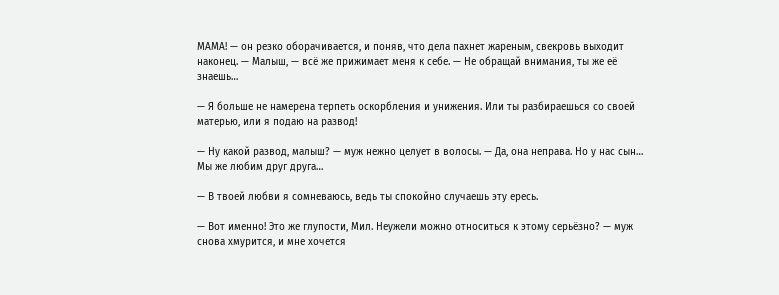МАМА! — он резко оборачивается, и поняв, что дела пахнет жареным, свекровь выходит наконец. — Малыш, — всё же прижимает меня к себе. — Не обращай внимания, ты же её знаешь…

— Я больше не намерена терпеть оскорбления и унижения. Или ты разбираешься со своей матерью, или я подаю на развод!

— Ну какой развод, малыш? — муж нежно целует в волосы. — Да, она неправа. Но у нас сын… Мы же любим друг друга…

— В твоей любви я сомневаюсь, ведь ты спокойно случаешь эту ересь.

— Вот именно! Это же глупости, Мил. Неужели можно относиться к этому серьёзно? — муж снова хмурится, и мне хочется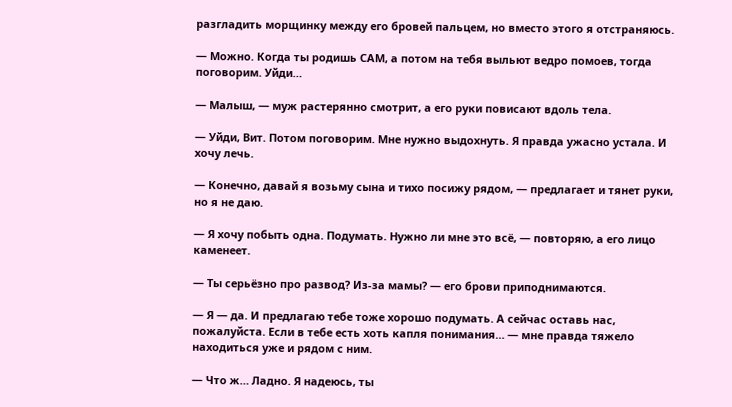разгладить морщинку между его бровей пальцем, но вместо этого я отстраняюсь.

— Можно. Когда ты родишь САМ, а потом на тебя выльют ведро помоев, тогда поговорим. Уйди…

— Малыш, — муж растерянно смотрит, а его руки повисают вдоль тела.

— Уйди, Вит. Потом поговорим. Мне нужно выдохнуть. Я правда ужасно устала. И хочу лечь.

— Конечно, давай я возьму сына и тихо посижу рядом, — предлагает и тянет руки, но я не даю.

— Я хочу побыть одна. Подумать. Нужно ли мне это всё, — повторяю, а его лицо каменеет.

— Ты серьёзно про развод? Из-за мамы? — его брови приподнимаются.

— Я — да. И предлагаю тебе тоже хорошо подумать. А сейчас оставь нас, пожалуйста. Если в тебе есть хоть капля понимания… — мне правда тяжело находиться уже и рядом с ним.

— Что ж… Ладно. Я надеюсь, ты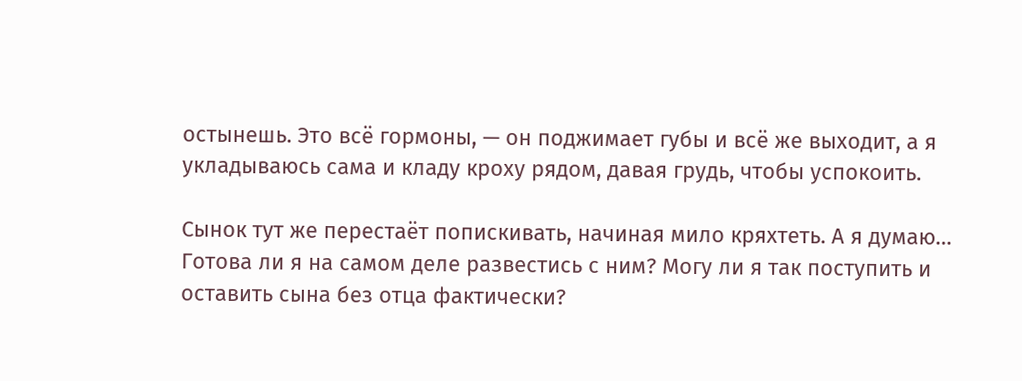остынешь. Это всё гормоны, — он поджимает губы и всё же выходит, а я укладываюсь сама и кладу кроху рядом, давая грудь, чтобы успокоить.

Сынок тут же перестаёт попискивать, начиная мило кряхтеть. А я думаю… Готова ли я на самом деле развестись с ним? Могу ли я так поступить и оставить сына без отца фактически?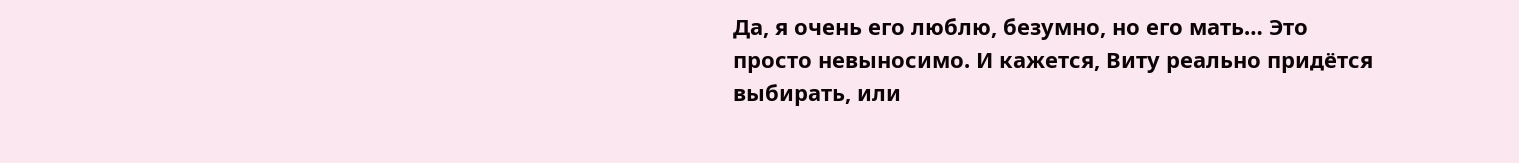Да, я очень его люблю, безумно, но его мать… Это просто невыносимо. И кажется, Виту реально придётся выбирать, или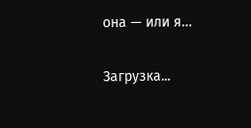она — или я…

Загрузка...